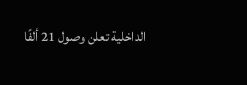الداخلية تعلن وصول 21 ألفًا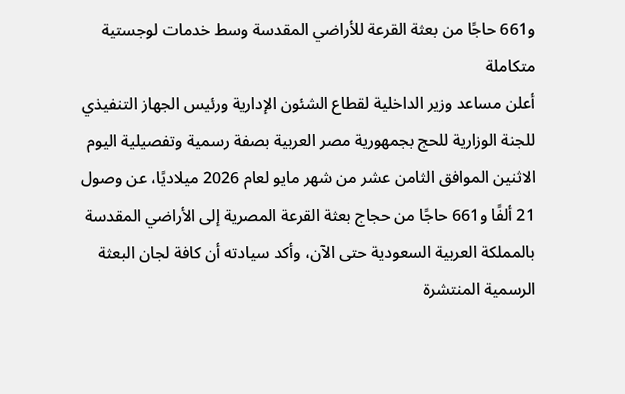و661 حاجًا من بعثة القرعة للأراضي المقدسة وسط خدمات لوجستية متكاملة
أعلن مساعد وزير الداخلية لقطاع الشئون الإدارية ورئيس الجهاز التنفيذي للجنة الوزارية للحج بجمهورية مصر العربية بصفة رسمية وتفصيلية اليوم الاثنين الموافق الثامن عشر من شهر مايو لعام 2026 ميلاديًا، عن وصول 21 ألفًا و661 حاجًا من حجاج بعثة القرعة المصرية إلى الأراضي المقدسة بالمملكة العربية السعودية حتى الآن، وأكد سيادته أن كافة لجان البعثة الرسمية المنتشرة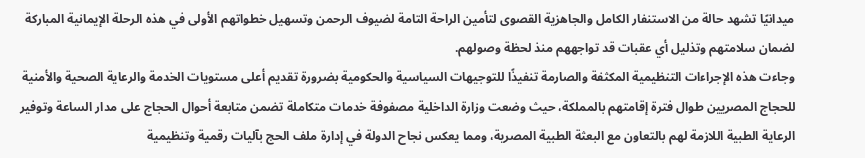ميدانيًا تشهد حالة من الاستنفار الكامل والجاهزية القصوى لتأمين الراحة التامة لضيوف الرحمن وتسهيل خطواتهم الأولى في هذه الرحلة الإيمانية المباركة لضمان سلامتهم وتذليل أي عقبات قد تواجههم منذ لحظة وصولهم.
وجاءت هذه الإجراءات التنظيمية المكثفة والصارمة تنفيذًا للتوجيهات السياسية والحكومية بضرورة تقديم أعلى مستويات الخدمة والرعاية الصحية والأمنية للحجاج المصريين طوال فترة إقامتهم بالمملكة، حيث وضعت وزارة الداخلية مصفوفة خدمات متكاملة تضمن متابعة أحوال الحجاج على مدار الساعة وتوفير الرعاية الطبية اللازمة لهم بالتعاون مع البعثة الطبية المصرية، ومما يعكس نجاح الدولة في إدارة ملف الحج بآليات رقمية وتنظيمية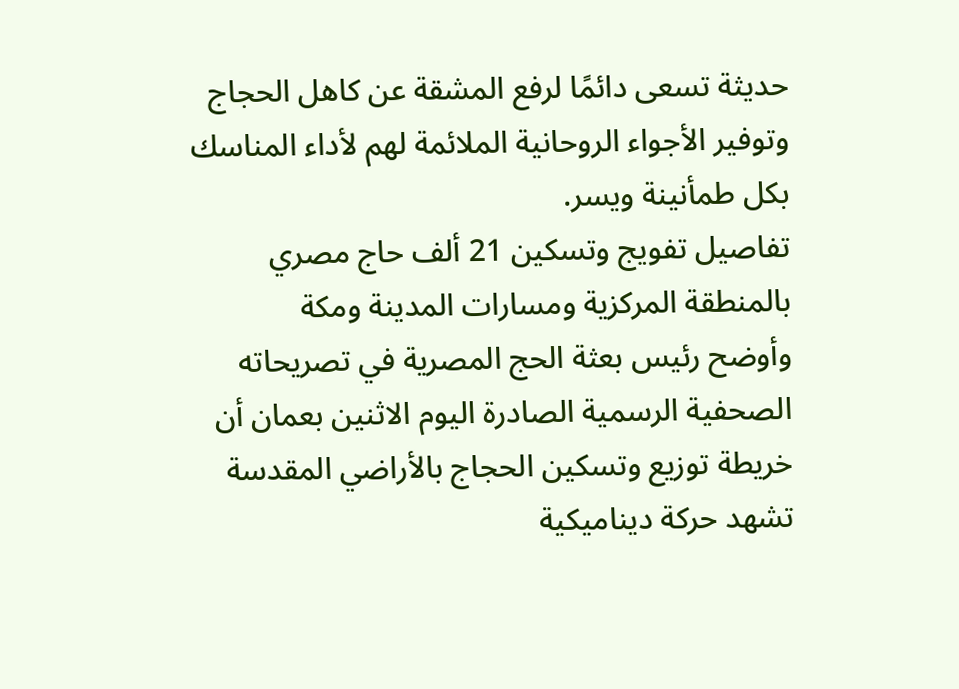حديثة تسعى دائمًا لرفع المشقة عن كاهل الحجاج وتوفير الأجواء الروحانية الملائمة لهم لأداء المناسك بكل طمأنينة ويسر.
تفاصيل تفويج وتسكين 21 ألف حاج مصري بالمنطقة المركزية ومسارات المدينة ومكة
وأوضح رئيس بعثة الحج المصرية في تصريحاته الصحفية الرسمية الصادرة اليوم الاثنين بعمان أن خريطة توزيع وتسكين الحجاج بالأراضي المقدسة تشهد حركة ديناميكية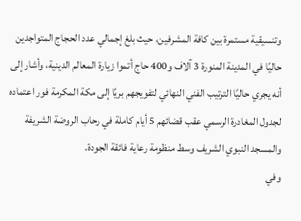وتنسيقية مستمرة بين كافة المشرفين، حيث بلغ إجمالي عدد الحجاج المتواجدين حاليًا في المدينة المنورة 3 آلاف و400 حاج أتموا زيارة المعالم الدينية، وأشار إلى أنه يجري حاليًا الترتيب الفني النهائي لتفويجهم بريًا إلى مكة المكرمة فور اعتماده لجدول المغادرة الرسمي عقب قضائهم 5 أيام كاملة في رحاب الروضة الشريفة والمسجد النبوي الشريف وسط منظومة رعاية فائقة الجودة.
وفي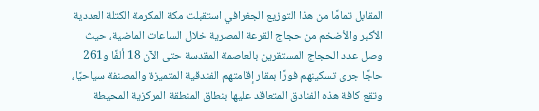المقابل تمامًا من هذا التوزيع الجغرافي استقبلت مكة المكرمة الكتلة العددية الأكبر والأضخم من حجاج القرعة المصرية خلال الساعات الماضية، حيث وصل عدد الحجاج المستقرين بالعاصمة المقدسة حتى الآن 18 ألفًا و261 حاجًا جرى تسكينهم فورًا بمقار إقامتهم الفندقية المتميزة والمصنفة سياحيًا، وتقع كافة هذه الفنادق المتعاقد عليها بنطاق المنطقة المركزية المحيطة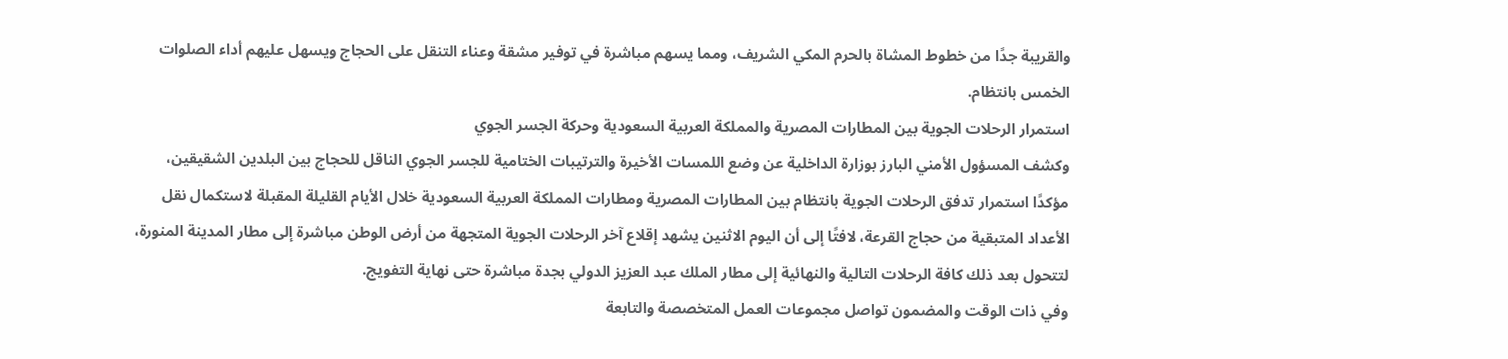والقريبة جدًا من خطوط المشاة بالحرم المكي الشريف، ومما يسهم مباشرة في توفير مشقة وعناء التنقل على الحجاج ويسهل عليهم أداء الصلوات الخمس بانتظام.
استمرار الرحلات الجوية بين المطارات المصرية والمملكة العربية السعودية وحركة الجسر الجوي
وكشف المسؤول الأمني البارز بوزارة الداخلية عن وضع اللمسات الأخيرة والترتيبات الختامية للجسر الجوي الناقل للحجاج بين البلدين الشقيقين، مؤكدًا استمرار تدفق الرحلات الجوية بانتظام بين المطارات المصرية ومطارات المملكة العربية السعودية خلال الأيام القليلة المقبلة لاستكمال نقل الأعداد المتبقية من حجاج القرعة، لافتًا إلى أن اليوم الاثنين يشهد إقلاع آخر الرحلات الجوية المتجهة من أرض الوطن مباشرة إلى مطار المدينة المنورة، لتتحول بعد ذلك كافة الرحلات التالية والنهائية إلى مطار الملك عبد العزيز الدولي بجدة مباشرة حتى نهاية التفويج.
وفي ذات الوقت والمضمون تواصل مجموعات العمل المتخصصة والتابعة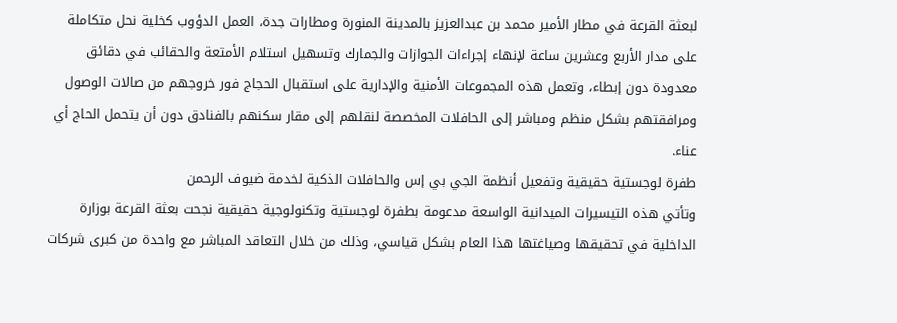لبعثة القرعة في مطار الأمير محمد بن عبدالعزيز بالمدينة المنورة ومطارات جدة، العمل الدؤوب كخلية نحل متكاملة على مدار الأربع وعشرين ساعة لإنهاء إجراءات الجوازات والجمارك وتسهيل استلام الأمتعة والحقائب في دقائق معدودة دون إبطاء، وتعمل هذه المجموعات الأمنية والإدارية على استقبال الحجاج فور خروجهم من صالات الوصول ومرافقتهم بشكل منظم ومباشر إلى الحافلات المخصصة لنقلهم إلى مقار سكنهم بالفنادق دون أن يتحمل الحاج أي عناء.
طفرة لوجستية حقيقية وتفعيل أنظمة الجي بي إس والحافلات الذكية لخدمة ضيوف الرحمن
وتأتي هذه التيسيرات الميدانية الواسعة مدعومة بطفرة لوجستية وتكنولوجية حقيقية نجحت بعثة القرعة بوزارة الداخلية في تحقيقها وصياغتها هذا العام بشكل قياسي، وذلك من خلال التعاقد المباشر مع واحدة من كبرى شركات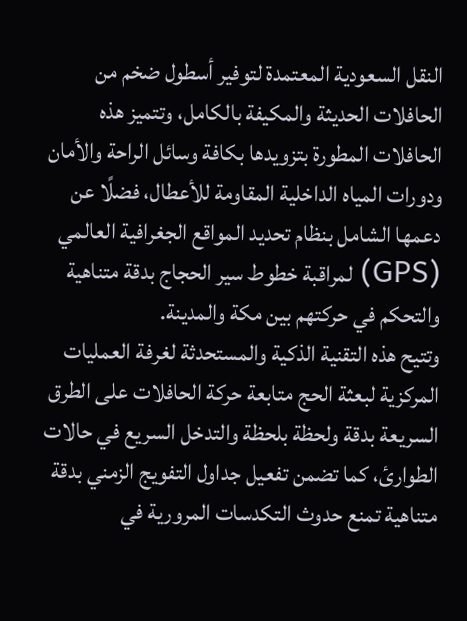النقل السعودية المعتمدة لتوفير أسطول ضخم من الحافلات الحديثة والمكيفة بالكامل، وتتميز هذه الحافلات المطورة بتزويدها بكافة وسائل الراحة والأمان ودورات المياه الداخلية المقاومة للأعطال، فضلًا عن دعمها الشامل بنظام تحديد المواقع الجغرافية العالمي (GPS) لمراقبة خطوط سير الحجاج بدقة متناهية والتحكم في حركتهم بين مكة والمدينة.
وتتيح هذه التقنية الذكية والمستحدثة لغرفة العمليات المركزية لبعثة الحج متابعة حركة الحافلات على الطرق السريعة بدقة ولحظة بلحظة والتدخل السريع في حالات الطوارئ، كما تضمن تفعيل جداول التفويج الزمني بدقة متناهية تمنع حدوث التكدسات المرورية في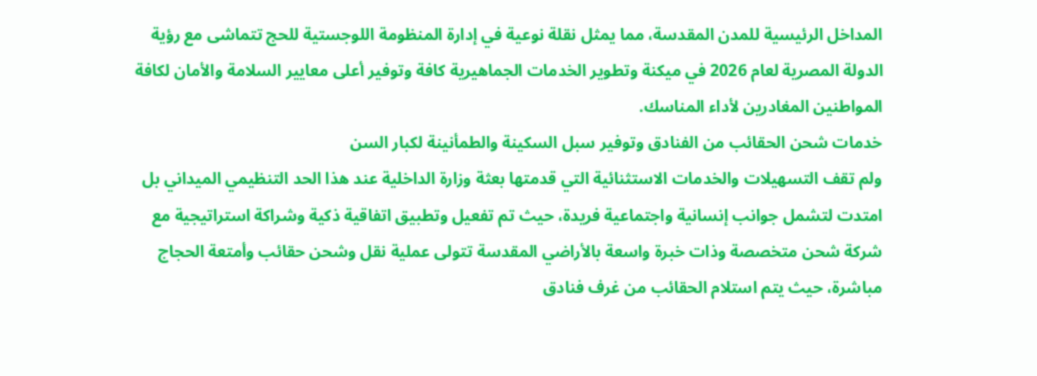المداخل الرئيسية للمدن المقدسة، مما يمثل نقلة نوعية في إدارة المنظومة اللوجستية للحج تتماشى مع رؤية الدولة المصرية لعام 2026 في ميكنة وتطوير الخدمات الجماهيرية كافة وتوفير أعلى معايير السلامة والأمان لكافة المواطنين المغادرين لأداء المناسك.
خدمات شحن الحقائب من الفنادق وتوفير سبل السكينة والطمأنينة لكبار السن
ولم تقف التسهيلات والخدمات الاستثنائية التي قدمتها بعثة وزارة الداخلية عند هذا الحد التنظيمي الميداني بل امتدت لتشمل جوانب إنسانية واجتماعية فريدة، حيث تم تفعيل وتطبيق اتفاقية ذكية وشراكة استراتيجية مع شركة شحن متخصصة وذات خبرة واسعة بالأراضي المقدسة تتولى عملية نقل وشحن حقائب وأمتعة الحجاج مباشرة، حيث يتم استلام الحقائب من غرف فنادق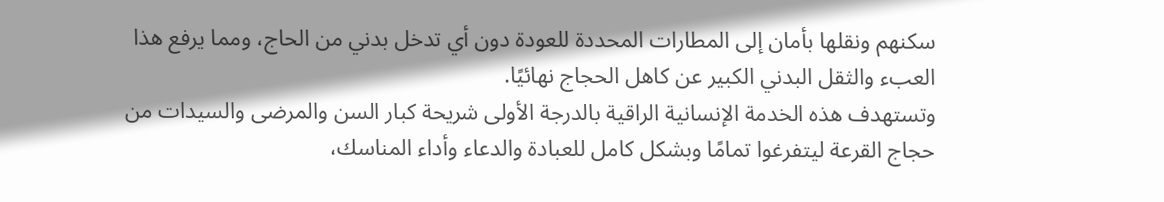سكنهم ونقلها بأمان إلى المطارات المحددة للعودة دون أي تدخل بدني من الحاج، ومما يرفع هذا العبء والثقل البدني الكبير عن كاهل الحجاج نهائيًا.
وتستهدف هذه الخدمة الإنسانية الراقية بالدرجة الأولى شريحة كبار السن والمرضى والسيدات من حجاج القرعة ليتفرغوا تمامًا وبشكل كامل للعبادة والدعاء وأداء المناسك،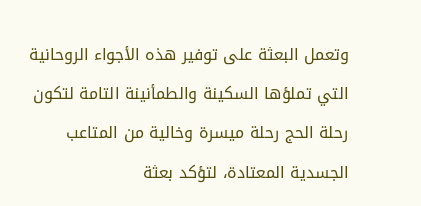وتعمل البعثة على توفير هذه الأجواء الروحانية التي تملؤها السكينة والطمأنينة التامة لتكون رحلة الحج رحلة ميسرة وخالية من المتاعب الجسدية المعتادة، لتؤكد بعثة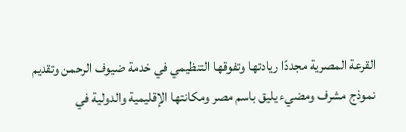القرعة المصرية مجددًا ريادتها وتفوقها التنظيمي في خدمة ضيوف الرحمن وتقديم نموذج مشرف ومضيء يليق باسم مصر ومكانتها الإقليمية والدولية في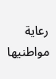رعاية مواطنيها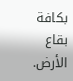بكافة بقاع الأرض.